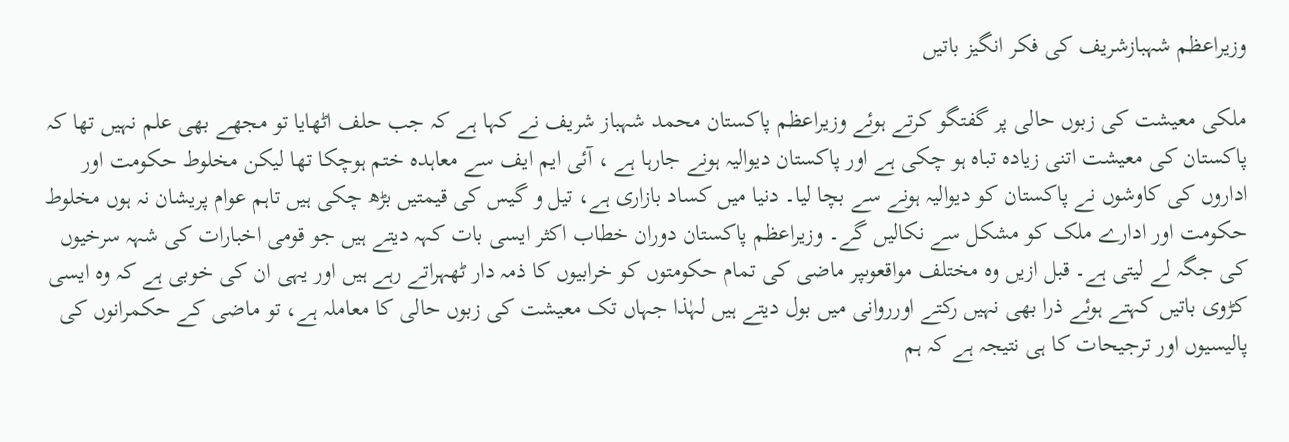وزیراعظم شہبازشریف کی فکر انگیز باتیں

ملکی معیشت کی زبوں حالی پر گفتگو کرتے ہوئے وزیراعظم پاکستان محمد شہباز شریف نے کہا ہے کہ جب حلف اٹھایا تو مجھے بھی علم نہیں تھا کہ پاکستان کی معیشت اتنی زیادہ تباہ ہو چکی ہے اور پاکستان دیوالیہ ہونے جارہا ہے ، آئی ایم ایف سے معاہدہ ختم ہوچکا تھا لیکن مخلوط حکومت اور اداروں کی کاوشوں نے پاکستان کو دیوالیہ ہونے سے بچا لیا۔ دنیا میں کساد بازاری ہے، تیل و گیس کی قیمتیں بڑھ چکی ہیں تاہم عوام پریشان نہ ہوں مخلوط حکومت اور ادارے ملک کو مشکل سے نکالیں گے۔ وزیراعظم پاکستان دوران خطاب اکثر ایسی بات کہہ دیتے ہیں جو قومی اخبارات کی شہہ سرخیوں کی جگہ لے لیتی ہے۔ قبل ازیں وہ مختلف مواقعوںپر ماضی کی تمام حکومتوں کو خرابیوں کا ذمہ دار ٹھہراتے رہے ہیں اور یہی ان کی خوبی ہے کہ وہ ایسی کڑوی باتیں کہتے ہوئے ذرا بھی نہیں رکتے اورروانی میں بول دیتے ہیں لہٰذا جہاں تک معیشت کی زبوں حالی کا معاملہ ہے، تو ماضی کے حکمرانوں کی پالیسیوں اور ترجیحات کا ہی نتیجہ ہے کہ ہم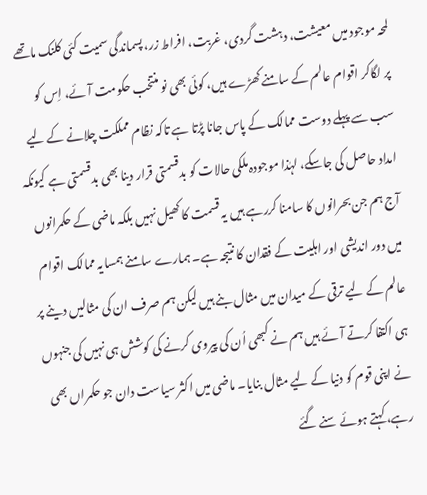لمحہ موجود میں معیشت، دہشت گردی، غربت، افراط زر، پسماندگی سمیت کئی کلنک ماتھے پر لگاکر اقوام عالم کے سامنے کھڑے ہیں، کوئی بھی نو منتخب حکومت آئے، اِس کو سب سے پہلے دوست ممالک کے پاس جانا پڑتا ہے تاکہ نظام مملکت چلانے کے لیے امداد حاصل کی جاسکے، لہٰذا موجودہ ملکی حالات کو بدقسمتی قرار دینا بھی بدقسمتی ہے کیونکہ آج ہم جن بحرانوں کا سامنا کررہے ہیں یہ قسمت کا کھیل نہیں بلکہ ماضی کے حکمرانوں میں دور اندیشی اور اہلیت کے فقدان کا نتیجہ ہے۔ ہمارے سامنے ہمسایہ ممالک اقوام عالم کے لیے ترقی کے میدان میں مثال بنے ہیں لیکن ہم صرف ان کی مثالیں دینے پر ہی اکتفا کرتے آئے ہیں ہم نے کبھی اُن کی پیروی کرنے کی کوشش ہی نہیں کی جنہوں نے اپنی قوم کو دنیا کے لیے مثال بنایا۔ ماضی میں اکثر سیاست دان جو حکمراں بھی رہے، کہتے ہوئے سنے گئے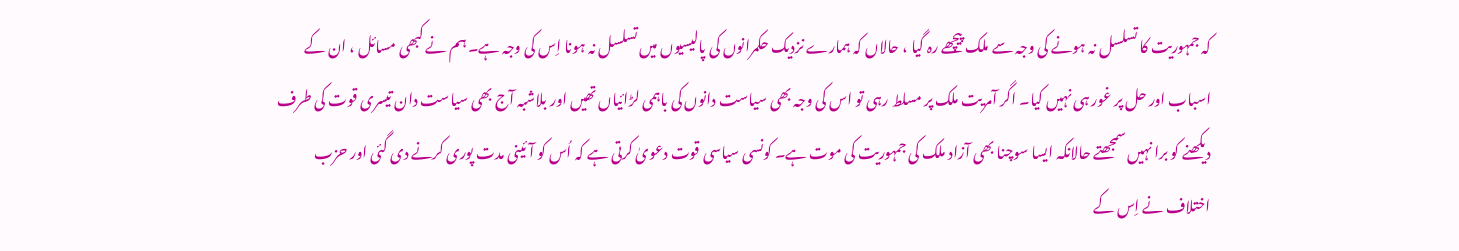کہ جمہوریت کا تسلسل نہ ہونے کی وجہ سے ملک پیچھے رہ گیا ، حالاں کہ ہمارے نزدیک حکمرانوں کی پالیسیوں میں تسلسل نہ ہونا اِس کی وجہ ہے۔ ہم نے کبھی مسائل ، ان کے اسباب اور حل پر غور ہی نہیں کیا۔ اگر آمریت ملک پر مسلط رہی تو اس کی وجہ بھی سیاست دانوں کی باہمی لڑائیاں تھیں اور بلاشبہ آج بھی سیاست دان تیسری قوت کی طرف دیکھنے کو برا نہیں سمجھتے حالانکہ ایسا سوچنا بھی آزاد ملک کی جمہوریت کی موت ہے۔ کونسی سیاسی قوت دعویٰ کرتی ہے کہ اُس کو آئینی مدت پوری کرنے دی گئی اور حزب اختلاف نے اِس کے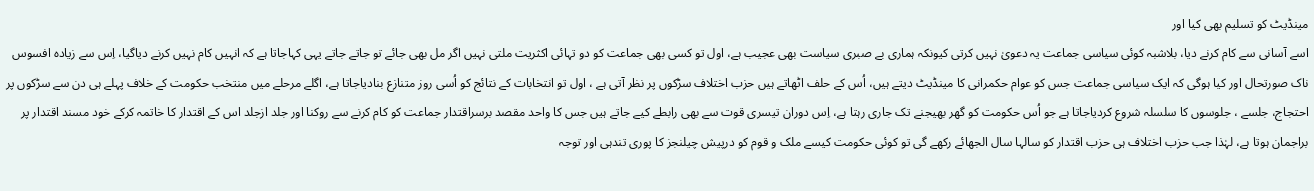مینڈیٹ کو تسلیم بھی کیا اور
اسے آسانی سے کام کرنے دیا، بلاشبہ کوئی سیاسی جماعت یہ دعویٰ نہیں کرتی کیونکہ ہماری بے صبری سیاست بھی عجیب ہے، اول تو کسی بھی جماعت کو دو تہائی اکثریت ملتی نہیں اگر مل بھی جائے تو جاتے جاتے یہی کہاجاتا ہے کہ انہیں کام نہیں کرنے دیاگیا، اِس سے زیادہ افسوس ناک صورتحال اور کیا ہوگی کہ ایک سیاسی جماعت جس کو عوام حکمرانی کا مینڈیٹ دیتے ہیں، اُس کے حلف اٹھاتے ہیں حزب اختلاف سڑکوں پر نظر آتی ہے ، اول تو انتخابات کے نتائج کو اُسی روز متنازع بنادیاجاتا ہے، اگلے مرحلے میں منتخب حکومت کے خلاف پہلے ہی دن سے سڑکوں پر احتجاج، جلسے ، جلوسوں کا سلسلہ شروع کردیاجاتا ہے جو اُس حکومت کو گھر بھیجنے تک جاری رہتا ہے، اِس دوران تیسری قوت سے بھی رابطے کیے جاتے ہیں جس کا واحد مقصد برسراقتدار جماعت کو کام کرنے سے روکنا اور جلد ازجلد اس کے اقتدار کا خاتمہ کرکے خود مسند اقتدار پر براجمان ہوتا ہے، لہٰذا جب حزب اختلاف ہی حزب اقتدار کو سالہا سال الجھائے رکھے گی تو کوئی حکومت کیسے ملک و قوم کو درپیش چیلنجز کا پوری تندہی اور توجہ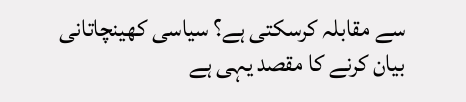سے مقابلہ کرسکتی ہے؟ سیاسی کھینچاتانی بیان کرنے کا مقصد یہی ہے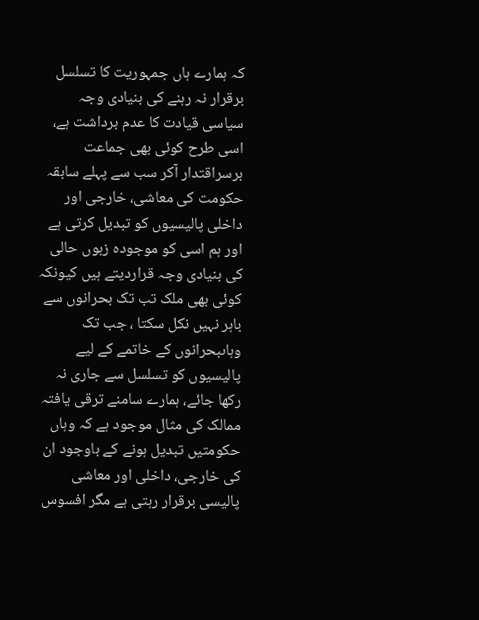کہ ہمارے ہاں جمہوریت کا تسلسل برقرار نہ رہنے کی بنیادی وجہ سیاسی قیادت کا عدم برداشت ہے، اسی طرح کوئی بھی جماعت برسراقتدار آکر سب سے پہلے سابقہ حکومت کی معاشی، خارجی اور داخلی پالیسیوں کو تبدیل کرتی ہے اور ہم اسی کو موجودہ زبوں حالی کی بنیادی وجہ قراردیتے ہیں کیونکہ کوئی بھی ملک تب تک بحرانوں سے باہر نہیں نکل سکتا ، جب تک وہاںبحرانوں کے خاتمے کے لیے پالیسیوں کو تسلسل سے جاری نہ رکھا جائے، ہمارے سامنے ترقی یافتہ ممالک کی مثال موجود ہے کہ وہاں حکومتیں تبدیل ہونے کے باوجود ان کی خارجی، داخلی اور معاشی پالیسی برقرار رہتی ہے مگر افسوس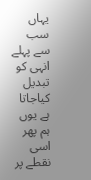یہاں سب سے پہلے انہی کو تبدیل کیاجاتا ہے یوں ہم پھر اسی نقطے پر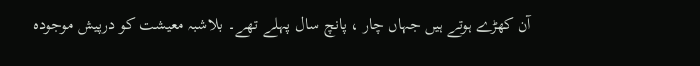آن کھڑے ہوتے ہیں جہاں چار ، پانچ سال پہلے تھے۔ بلاشبہ معیشت کو درپیش موجودہ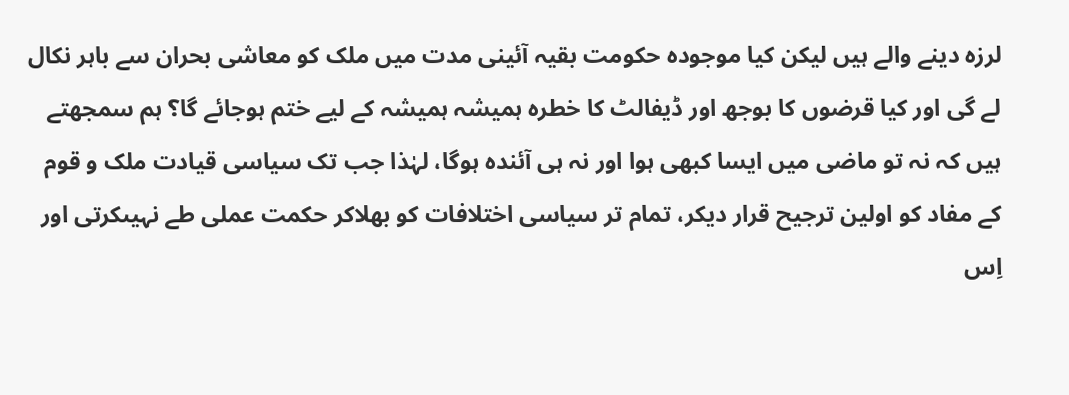لرزہ دینے والے ہیں لیکن کیا موجودہ حکومت بقیہ آئینی مدت میں ملک کو معاشی بحران سے باہر نکال لے گی اور کیا قرضوں کا بوجھ اور ڈیفالٹ کا خطرہ ہمیشہ ہمیشہ کے لیے ختم ہوجائے گا؟ ہم سمجھتے ہیں کہ نہ تو ماضی میں ایسا کبھی ہوا اور نہ ہی آئندہ ہوگا، لہٰذا جب تک سیاسی قیادت ملک و قوم کے مفاد کو اولین ترجیح قرار دیکر، تمام تر سیاسی اختلافات کو بھلاکر حکمت عملی طے نہیںکرتی اور اِس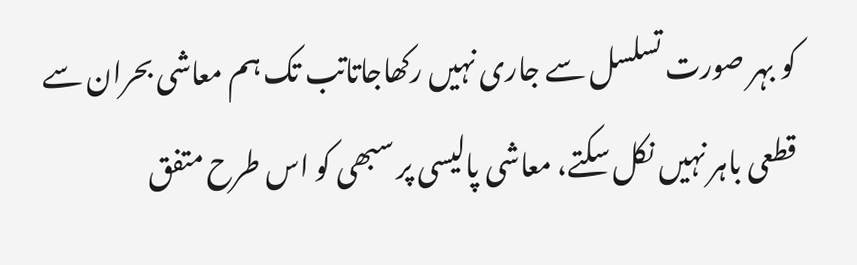کو بہر صورت تسلسل سے جاری نہیں رکھاجاتاتب تک ہم معاشی بحران سے قطعی باہر نہیں نکل سکتے، معاشی پالیسی پر سبھی کو اس طرح متفق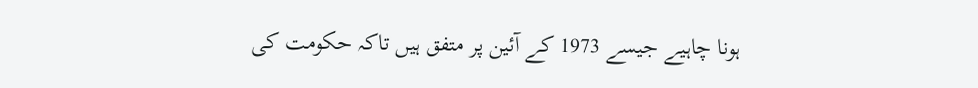ہونا چاہیے جیسے 1973 کے آئین پر متفق ہیں تاکہ حکومت کی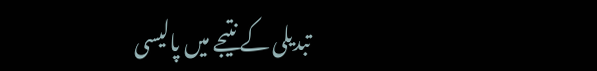تبدیلی کے نتیجے میں پالیسی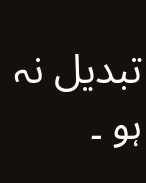تبدیل نہ ہو ۔